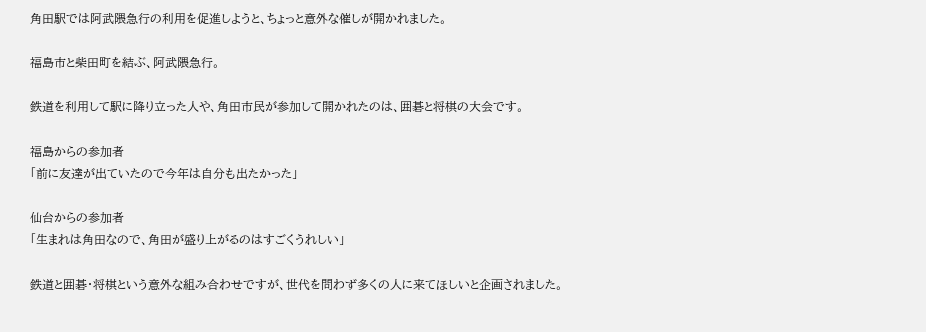角田駅では阿武隈急行の利用を促進しようと、ちょっと意外な催しが開かれました。

福島市と柴田町を結ぶ、阿武隈急行。

鉄道を利用して駅に降り立った人や、角田市民が参加して開かれたのは、囲碁と将棋の大会です。

福島からの参加者
「前に友達が出ていたので今年は自分も出たかった」

仙台からの参加者
「生まれは角田なので、角田が盛り上がるのはすごくうれしい」

鉄道と囲碁・将棋という意外な組み合わせですが、世代を問わず多くの人に来てほしいと企画されました。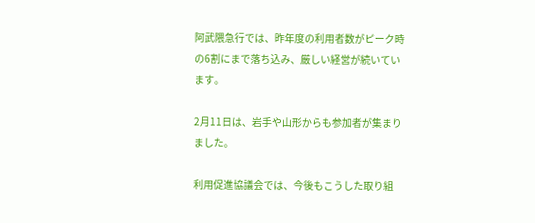阿武隈急行では、昨年度の利用者数がピーク時の6割にまで落ち込み、厳しい経営が続いています。

2月11日は、岩手や山形からも参加者が集まりました。

利用促進協議会では、今後もこうした取り組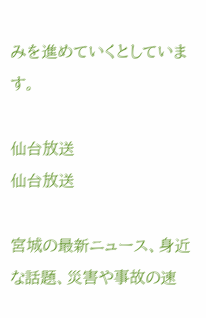みを進めていくとしています。

仙台放送
仙台放送

宮城の最新ニュース、身近な話題、災害や事故の速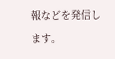報などを発信します。